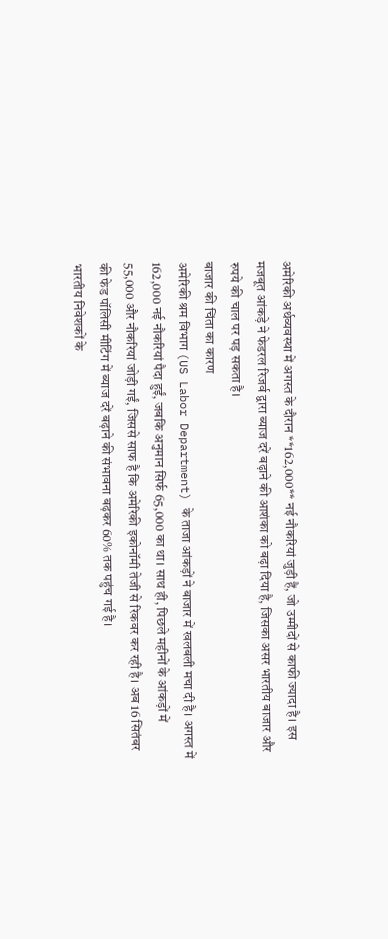अमेरिकी अर्थव्यवस्था में अगस्त के दौरान **162,000** नई नौकरियां जुड़ी हैं, जो उम्मीदों से काफी ज्यादा है। इस मजबूत आंकड़े ने फेडरल रिजर्व द्वारा ब्याज दरें बढ़ाने की आशंका को बढ़ा दिया है, जिसका असर भारतीय बाजार और रुपये की चाल पर पड़ सकता है।
बाजार की चिंता का कारण
अमेरिकी श्रम विभाग (US Labor Department) के ताजा आंकड़ों ने बाजार में खलबली मचा दी है। अगस्त में 162,000 नई नौकरियां पैदा हुईं, जबकि अनुमान सिर्फ 65,000 का था। साथ ही, पिछले महीनों के आंकड़ों में 55,000 और नौकरियां जोड़ी गईं, जिससे साफ है कि अमेरिकी इकोनॉमी तेजी से रिकवर कर रही है। अब 16 सितंबर की फेड पॉलिसी मीटिंग में ब्याज दरें बढ़ाने की संभावना बढ़कर 60% तक पहुंच गई है।
भारतीय निवेशकों के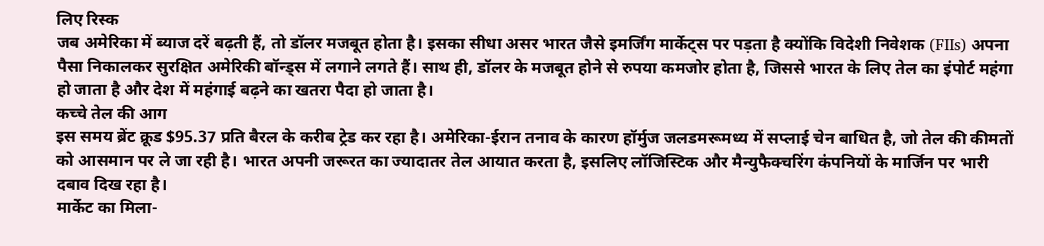लिए रिस्क
जब अमेरिका में ब्याज दरें बढ़ती हैं, तो डॉलर मजबूत होता है। इसका सीधा असर भारत जैसे इमर्जिंग मार्केट्स पर पड़ता है क्योंकि विदेशी निवेशक (FIIs) अपना पैसा निकालकर सुरक्षित अमेरिकी बॉन्ड्स में लगाने लगते हैं। साथ ही, डॉलर के मजबूत होने से रुपया कमजोर होता है, जिससे भारत के लिए तेल का इंपोर्ट महंगा हो जाता है और देश में महंगाई बढ़ने का खतरा पैदा हो जाता है।
कच्चे तेल की आग
इस समय ब्रेंट क्रूड $95.37 प्रति बैरल के करीब ट्रेड कर रहा है। अमेरिका-ईरान तनाव के कारण हॉर्मुज जलडमरूमध्य में सप्लाई चेन बाधित है, जो तेल की कीमतों को आसमान पर ले जा रही है। भारत अपनी जरूरत का ज्यादातर तेल आयात करता है, इसलिए लॉजिस्टिक और मैन्युफैक्चरिंग कंपनियों के मार्जिन पर भारी दबाव दिख रहा है।
मार्केट का मिला-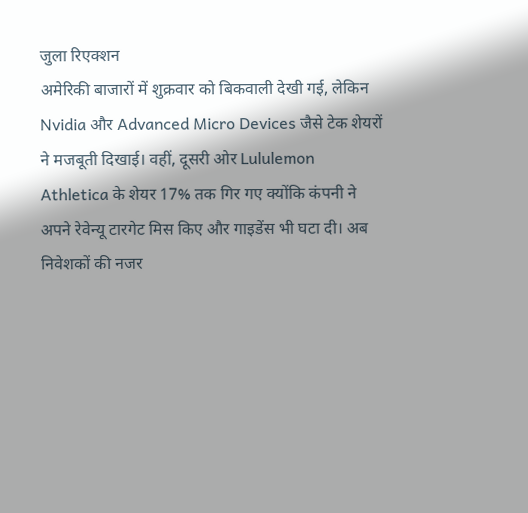जुला रिएक्शन
अमेरिकी बाजारों में शुक्रवार को बिकवाली देखी गई, लेकिन Nvidia और Advanced Micro Devices जैसे टेक शेयरों ने मजबूती दिखाई। वहीं, दूसरी ओर Lululemon Athletica के शेयर 17% तक गिर गए क्योंकि कंपनी ने अपने रेवेन्यू टारगेट मिस किए और गाइडेंस भी घटा दी। अब निवेशकों की नजर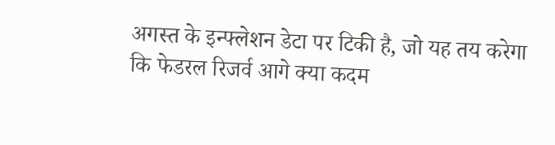अगस्त के इन्फ्लेशन डेटा पर टिकी है, जो यह तय करेगा कि फेडरल रिजर्व आगे क्या कदम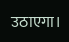उठाएगा।